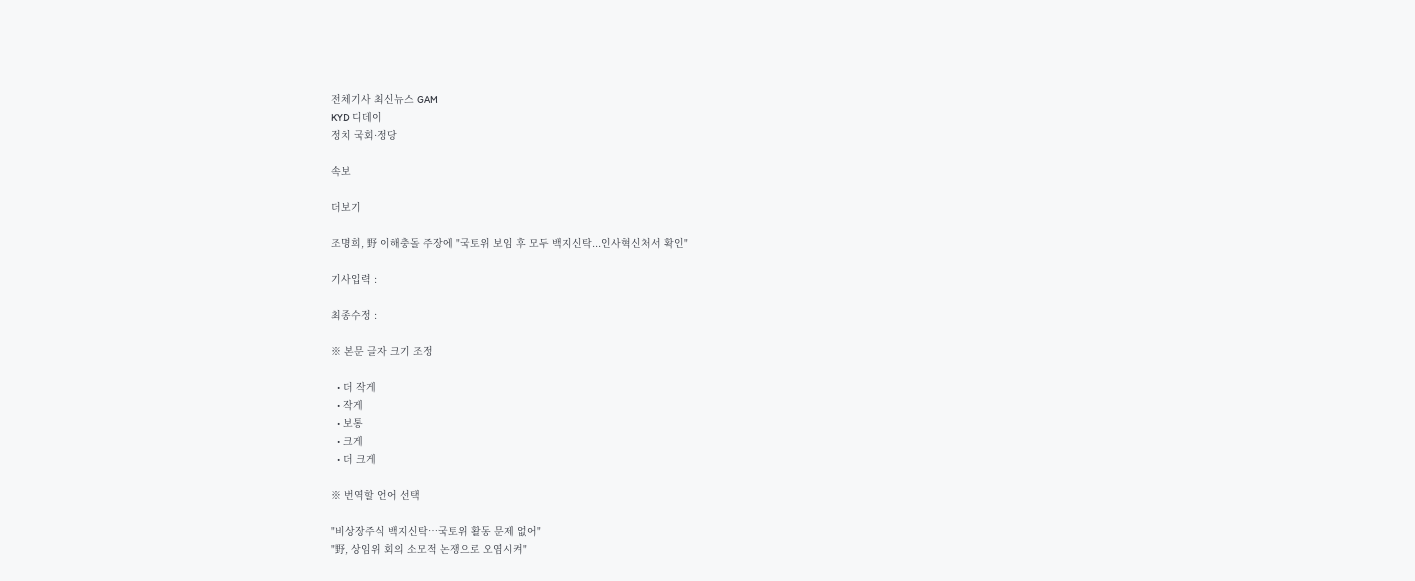전체기사 최신뉴스 GAM
KYD 디데이
정치 국회·정당

속보

더보기

조명희, 野 이해충돌 주장에 "국토위 보임 후 모두 백지신탁...인사혁신처서 확인"

기사입력 :

최종수정 :

※ 본문 글자 크기 조정

  • 더 작게
  • 작게
  • 보통
  • 크게
  • 더 크게

※ 번역할 언어 선택

"비상장주식 백지신탁…국토위 활동 문제 없어"
"野, 상임위 회의 소모적 논쟁으로 오염시켜"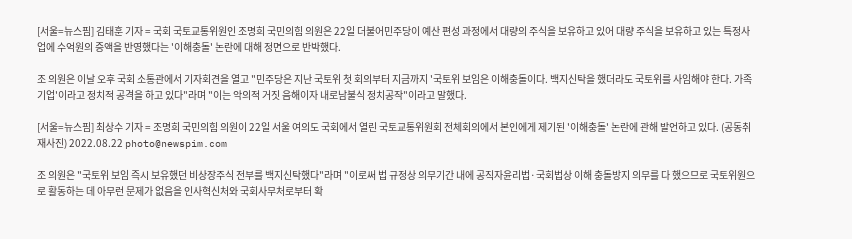[서울=뉴스핌] 김태훈 기자 = 국회 국토교통위원인 조명희 국민의힘 의원은 22일 더불어민주당이 예산 편성 과정에서 대량의 주식을 보유하고 있어 대량 주식을 보유하고 있는 특정사업에 수억원의 증액을 반영했다는 '이해충돌' 논란에 대해 정면으로 반박했다.

조 의원은 이날 오후 국회 소통관에서 기자회견을 열고 "민주당은 지난 국토위 첫 회의부터 지금까지 '국토위 보임은 이해충돌이다. 백지신탁을 했더라도 국토위를 사임해야 한다. 가족기업'이라고 정치적 공격을 하고 있다"라며 "이는 악의적 거짓 음해이자 내로남불식 정치공작"이라고 말했다.

[서울=뉴스핌] 최상수 기자 = 조명희 국민의힘 의원이 22일 서울 여의도 국회에서 열린 국토교통위원회 전체회의에서 본인에게 제기된 '이해충돌' 논란에 관해 발언하고 있다. (공동취재사진) 2022.08.22 photo@newspim.com

조 의원은 "국토위 보임 즉시 보유했던 비상장주식 전부를 백지신탁했다"라며 "이로써 법 규정상 의무기간 내에 공직자윤리법·국회법상 이해 충돌방지 의무를 다 했으므로 국토위원으로 활동하는 데 아무런 문제가 없음을 인사혁신처와 국회사무처로부터 확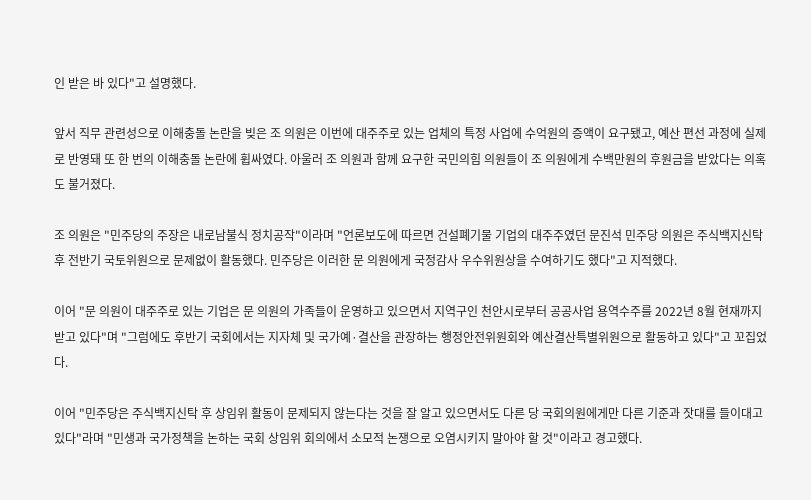인 받은 바 있다"고 설명했다.

앞서 직무 관련성으로 이해충돌 논란을 빚은 조 의원은 이번에 대주주로 있는 업체의 특정 사업에 수억원의 증액이 요구됐고, 예산 편선 과정에 실제로 반영돼 또 한 번의 이해충돌 논란에 휩싸였다. 아울러 조 의원과 함께 요구한 국민의힘 의원들이 조 의원에게 수백만원의 후원금을 받았다는 의혹도 불거졌다.

조 의원은 "민주당의 주장은 내로남불식 정치공작"이라며 "언론보도에 따르면 건설폐기물 기업의 대주주였던 문진석 민주당 의원은 주식백지신탁 후 전반기 국토위원으로 문제없이 활동했다. 민주당은 이러한 문 의원에게 국정감사 우수위원상을 수여하기도 했다"고 지적했다.

이어 "문 의원이 대주주로 있는 기업은 문 의원의 가족들이 운영하고 있으면서 지역구인 천안시로부터 공공사업 용역수주를 2022년 8월 현재까지 받고 있다"며 "그럼에도 후반기 국회에서는 지자체 및 국가예·결산을 관장하는 행정안전위원회와 예산결산특별위원으로 활동하고 있다"고 꼬집었다.

이어 "민주당은 주식백지신탁 후 상임위 활동이 문제되지 않는다는 것을 잘 알고 있으면서도 다른 당 국회의원에게만 다른 기준과 잣대를 들이대고 있다"라며 "민생과 국가정책을 논하는 국회 상임위 회의에서 소모적 논쟁으로 오염시키지 말아야 할 것"이라고 경고했다.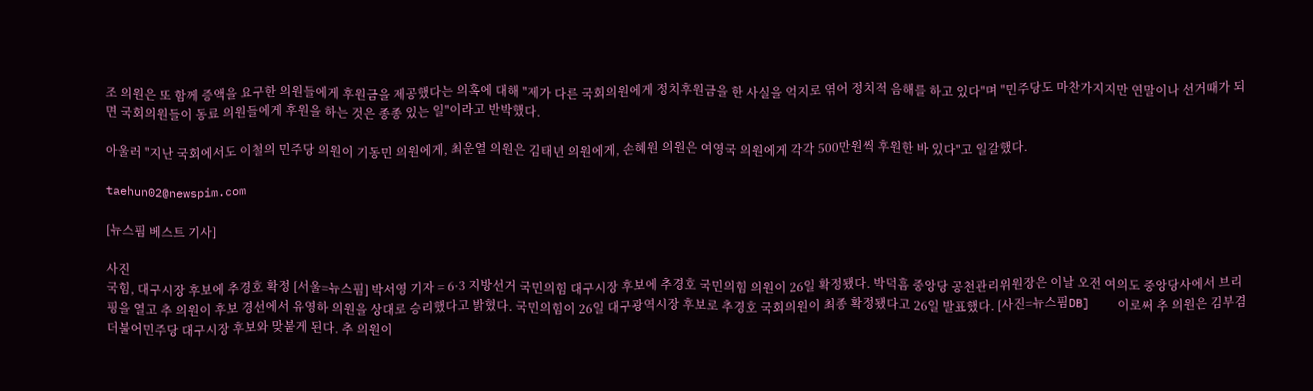조 의원은 또 함께 증액을 요구한 의원들에게 후원금을 제공했다는 의혹에 대해 "제가 다른 국회의원에게 정치후원금을 한 사실을 억지로 엮어 정치적 음해를 하고 있다"며 "민주당도 마찬가지지만 연말이나 선거때가 되면 국회의원들이 동료 의원들에게 후원을 하는 것은 종종 있는 일"이라고 반박했다.

아울러 "지난 국회에서도 이철의 민주당 의원이 기동민 의원에게, 최운열 의원은 김태년 의원에게, 손혜원 의원은 여영국 의원에게 각각 500만원씩 후원한 바 있다"고 일갈했다.

taehun02@newspim.com

[뉴스핌 베스트 기사]

사진
국힘, 대구시장 후보에 추경호 확정 [서울=뉴스핌] 박서영 기자 = 6·3 지방선거 국민의힘 대구시장 후보에 추경호 국민의힘 의원이 26일 확정됐다. 박덕흠 중앙당 공천관리위원장은 이날 오전 여의도 중앙당사에서 브리핑을 열고 추 의원이 후보 경선에서 유영하 의원을 상대로 승리했다고 밝혔다. 국민의힘이 26일 대구광역시장 후보로 추경호 국회의원이 최종 확정됐다고 26일 발표했다. [사진=뉴스핌DB]    이로써 추 의원은 김부겸 더불어민주당 대구시장 후보와 맞붙게 된다. 추 의원이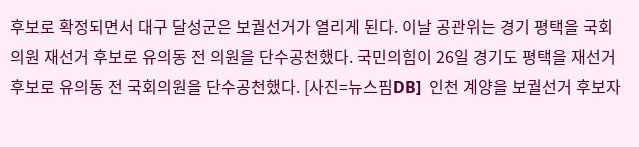후보로 확정되면서 대구 달성군은 보궐선거가 열리게 된다. 이날 공관위는 경기 평택을 국회의원 재선거 후보로 유의동 전 의원을 단수공천했다. 국민의힘이 26일 경기도 평택을 재선거 후보로 유의동 전 국회의원을 단수공천했다. [사진=뉴스핌DB]  인천 계양을 보궐선거 후보자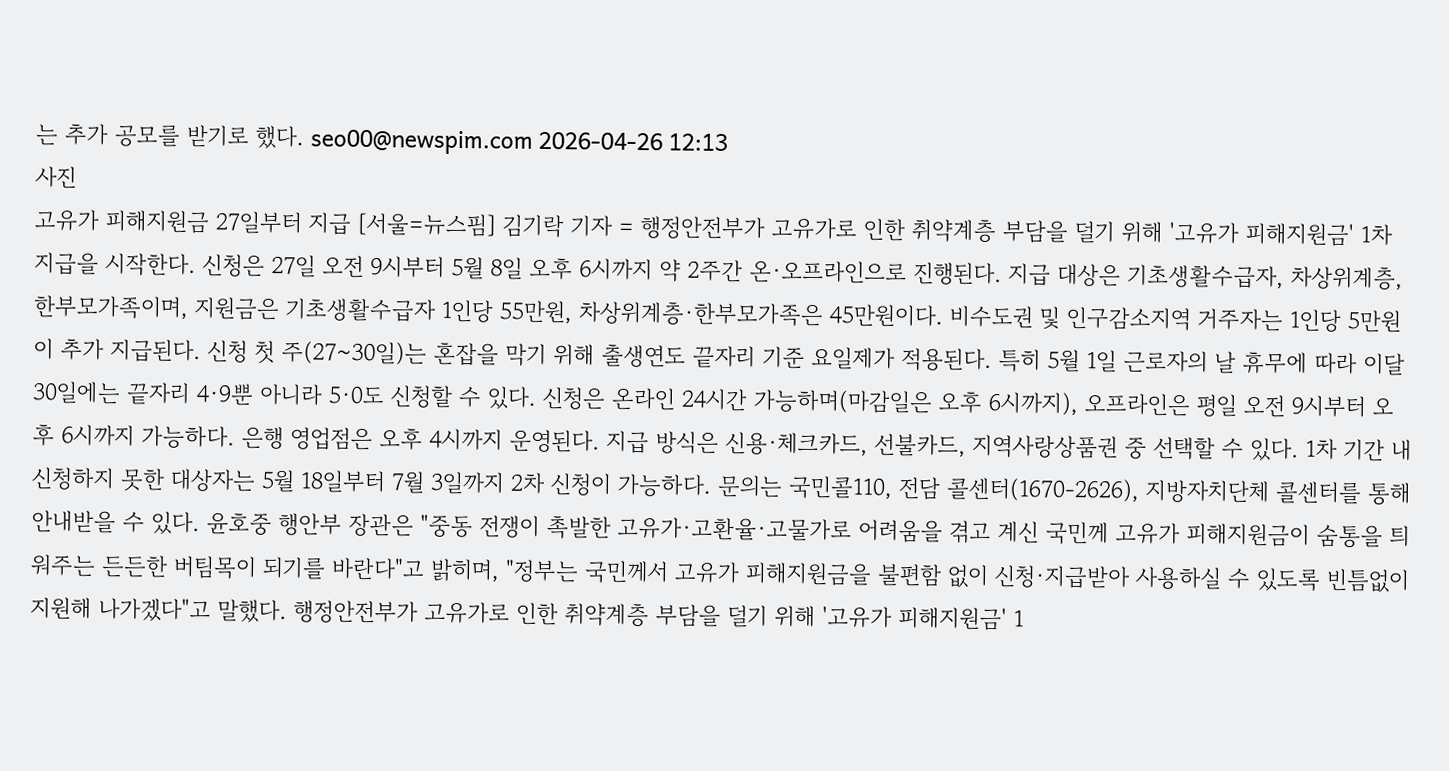는 추가 공모를 받기로 했다. seo00@newspim.com 2026-04-26 12:13
사진
고유가 피해지원금 27일부터 지급 [서울=뉴스핌] 김기락 기자 = 행정안전부가 고유가로 인한 취약계층 부담을 덜기 위해 '고유가 피해지원금' 1차 지급을 시작한다. 신청은 27일 오전 9시부터 5월 8일 오후 6시까지 약 2주간 온·오프라인으로 진행된다. 지급 대상은 기초생활수급자, 차상위계층, 한부모가족이며, 지원금은 기초생활수급자 1인당 55만원, 차상위계층·한부모가족은 45만원이다. 비수도권 및 인구감소지역 거주자는 1인당 5만원이 추가 지급된다. 신청 첫 주(27~30일)는 혼잡을 막기 위해 출생연도 끝자리 기준 요일제가 적용된다. 특히 5월 1일 근로자의 날 휴무에 따라 이달 30일에는 끝자리 4·9뿐 아니라 5·0도 신청할 수 있다. 신청은 온라인 24시간 가능하며(마감일은 오후 6시까지), 오프라인은 평일 오전 9시부터 오후 6시까지 가능하다. 은행 영업점은 오후 4시까지 운영된다. 지급 방식은 신용·체크카드, 선불카드, 지역사랑상품권 중 선택할 수 있다. 1차 기간 내 신청하지 못한 대상자는 5월 18일부터 7월 3일까지 2차 신청이 가능하다. 문의는 국민콜110, 전담 콜센터(1670-2626), 지방자치단체 콜센터를 통해 안내받을 수 있다. 윤호중 행안부 장관은 "중동 전쟁이 촉발한 고유가·고환율·고물가로 어려움을 겪고 계신 국민께 고유가 피해지원금이 숨통을 틔워주는 든든한 버팀목이 되기를 바란다"고 밝히며, "정부는 국민께서 고유가 피해지원금을 불편함 없이 신청·지급받아 사용하실 수 있도록 빈틈없이 지원해 나가겠다"고 말했다. 행정안전부가 고유가로 인한 취약계층 부담을 덜기 위해 '고유가 피해지원금' 1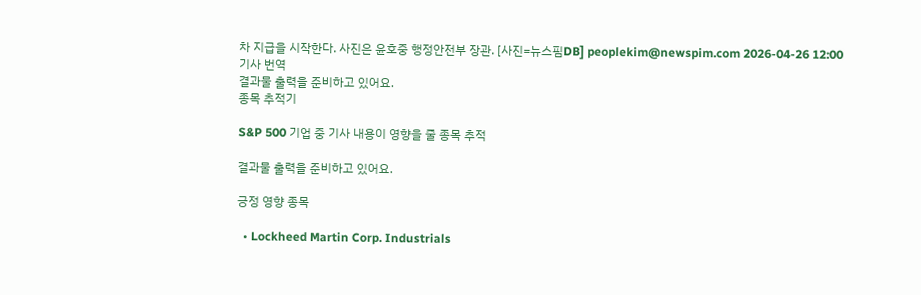차 지급을 시작한다. 사진은 윤호중 행정안전부 장관. [사진=뉴스핌DB] peoplekim@newspim.com 2026-04-26 12:00
기사 번역
결과물 출력을 준비하고 있어요.
종목 추적기

S&P 500 기업 중 기사 내용이 영향을 줄 종목 추적

결과물 출력을 준비하고 있어요.

긍정 영향 종목

  • Lockheed Martin Corp. Industrials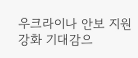우크라이나 안보 지원 강화 기대감으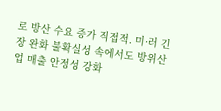로 방산 수요 증가 직접적. 미·러 긴장 완화 불확실성 속에서도 방위산업 매출 안정성 강화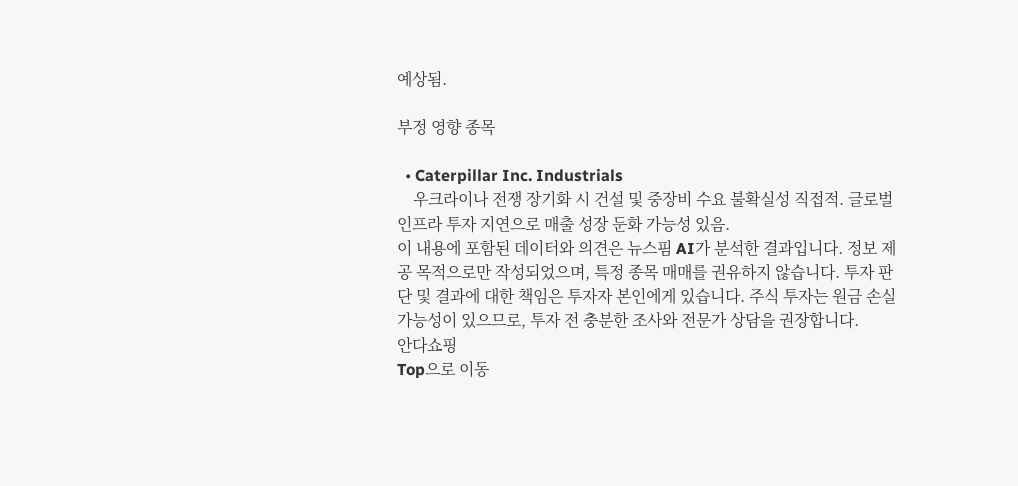예상됨.

부정 영향 종목

  • Caterpillar Inc. Industrials
    우크라이나 전쟁 장기화 시 건설 및 중장비 수요 불확실성 직접적. 글로벌 인프라 투자 지연으로 매출 성장 둔화 가능성 있음.
이 내용에 포함된 데이터와 의견은 뉴스핌 AI가 분석한 결과입니다. 정보 제공 목적으로만 작성되었으며, 특정 종목 매매를 권유하지 않습니다. 투자 판단 및 결과에 대한 책임은 투자자 본인에게 있습니다. 주식 투자는 원금 손실 가능성이 있으므로, 투자 전 충분한 조사와 전문가 상담을 권장합니다.
안다쇼핑
Top으로 이동